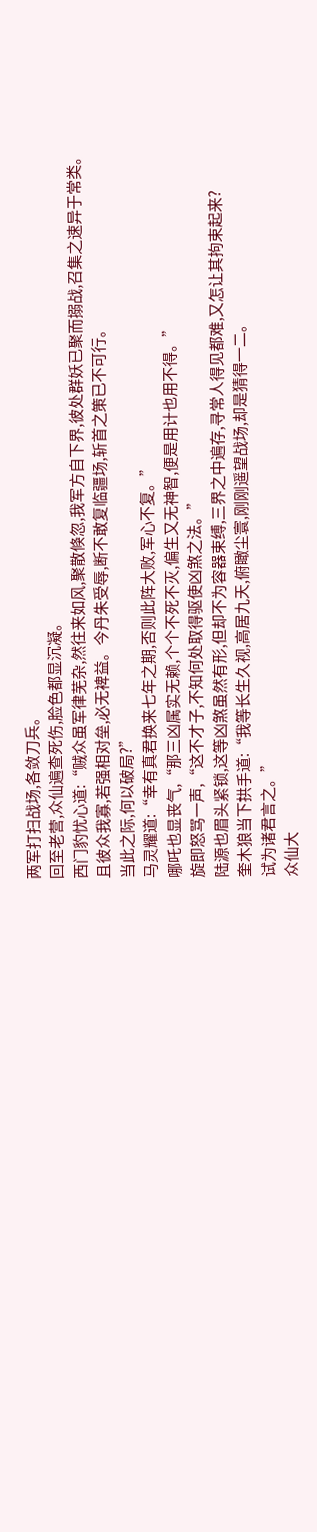两军打扫战场,各敛刀兵。
回至老营,众仙遍查死伤,脸色都显沉凝。
西门豹忧心道:“贼众虽军律芜杂,然往来如风,聚散倏忽,我军方自下界,彼处群妖已聚而搦战,召集之速异于常类。
且彼众我寡,若强相对垒,必无裨益。今丹朱受辱,断不敢复临疆场,斩首之策已不可行。
当此之际,何以破局?”
马灵耀道:“幸有真君换来七年之期,否则此阵大败,军心不复。”
哪吒也显丧气,“那三凶属实无赖,个个不死不灭,偏生又无神智,便是用计也用不得。”
旋即怒骂一声,“这不才子,不知何处取得驱使凶煞之法。”
陆源也眉头紧锁,这等凶煞虽然有形,但却不为容器束缚,三界之中遍存,寻常人得见都难,又怎让其拘束起来?
奎木狼当下拱手道:“我等长生久视,高居九天,俯瞰尘寰,刚刚遥望战场,却是猜得一二。
试为诸君言之。”
众仙大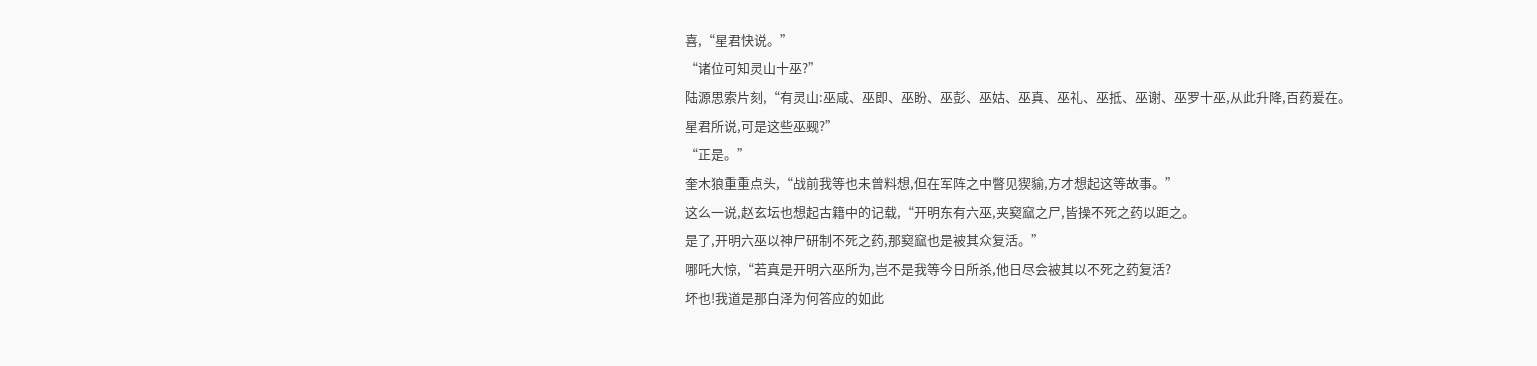喜,“星君快说。”
“诸位可知灵山十巫?”
陆源思索片刻,“有灵山:巫咸、巫即、巫盼、巫彭、巫姑、巫真、巫礼、巫抵、巫谢、巫罗十巫,从此升降,百药爰在。
星君所说,可是这些巫觋?”
“正是。”
奎木狼重重点头,“战前我等也未曾料想,但在军阵之中瞥见猰貐,方才想起这等故事。”
这么一说,赵玄坛也想起古籍中的记载,“开明东有六巫,夹窫窳之尸,皆操不死之药以距之。
是了,开明六巫以神尸研制不死之药,那窫窳也是被其众复活。”
哪吒大惊,“若真是开明六巫所为,岂不是我等今日所杀,他日尽会被其以不死之药复活?
坏也!我道是那白泽为何答应的如此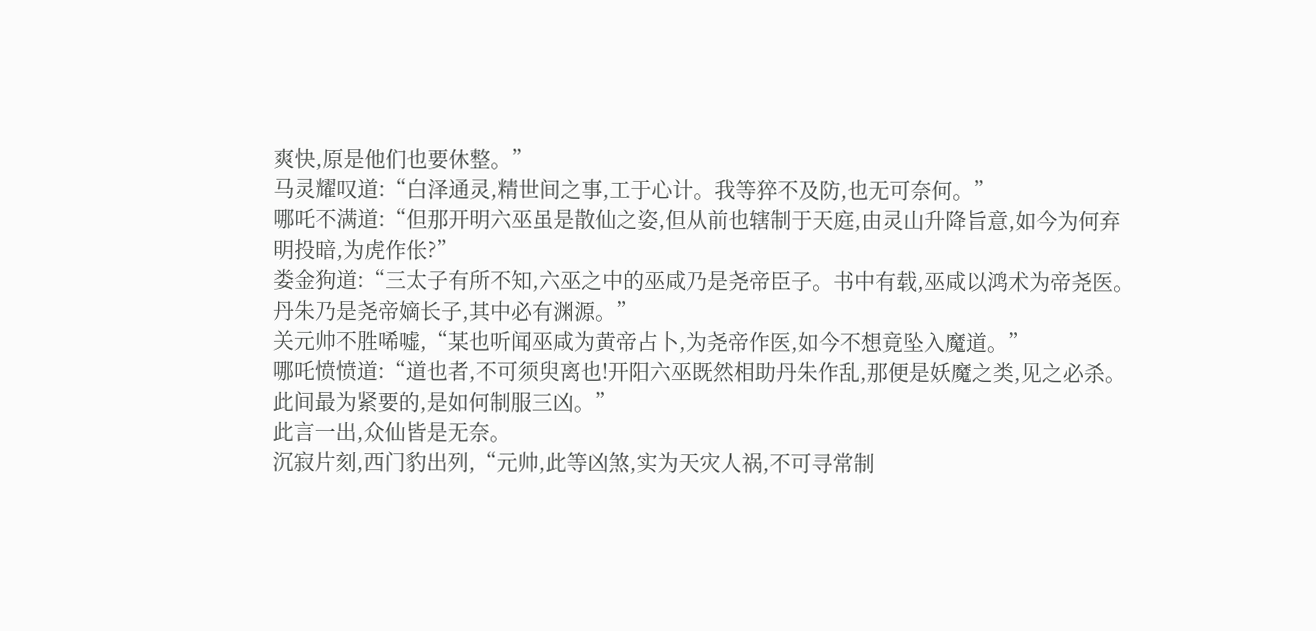爽快,原是他们也要休整。”
马灵耀叹道:“白泽通灵,精世间之事,工于心计。我等猝不及防,也无可奈何。”
哪吒不满道:“但那开明六巫虽是散仙之姿,但从前也辖制于天庭,由灵山升降旨意,如今为何弃明投暗,为虎作伥?”
娄金狗道:“三太子有所不知,六巫之中的巫咸乃是尧帝臣子。书中有载,巫咸以鸿术为帝尧医。
丹朱乃是尧帝嫡长子,其中必有渊源。”
关元帅不胜唏嘘,“某也听闻巫咸为黄帝占卜,为尧帝作医,如今不想竟坠入魔道。”
哪吒愤愤道:“道也者,不可须臾离也!开阳六巫既然相助丹朱作乱,那便是妖魔之类,见之必杀。
此间最为紧要的,是如何制服三凶。”
此言一出,众仙皆是无奈。
沉寂片刻,西门豹出列,“元帅,此等凶煞,实为天灾人祸,不可寻常制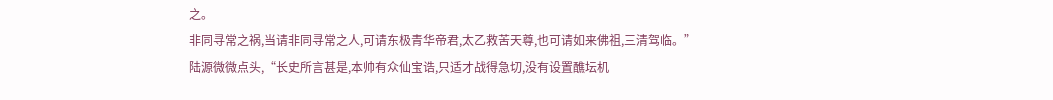之。
非同寻常之祸,当请非同寻常之人,可请东极青华帝君,太乙救苦天尊,也可请如来佛祖,三清驾临。”
陆源微微点头,“长史所言甚是,本帅有众仙宝诰,只适才战得急切,没有设置醮坛机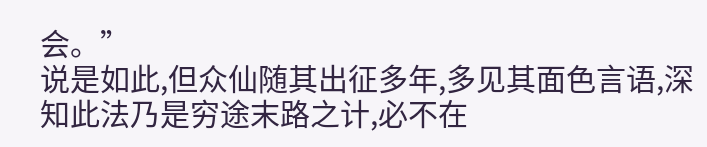会。”
说是如此,但众仙随其出征多年,多见其面色言语,深知此法乃是穷途末路之计,必不在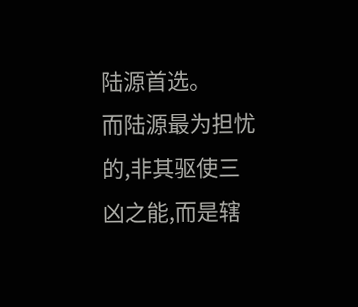陆源首选。
而陆源最为担忧的,非其驱使三凶之能,而是辖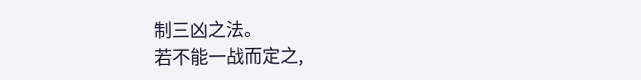制三凶之法。
若不能一战而定之,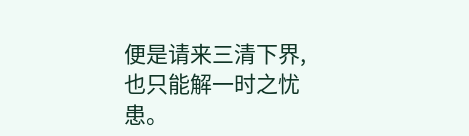便是请来三清下界,也只能解一时之忧患。